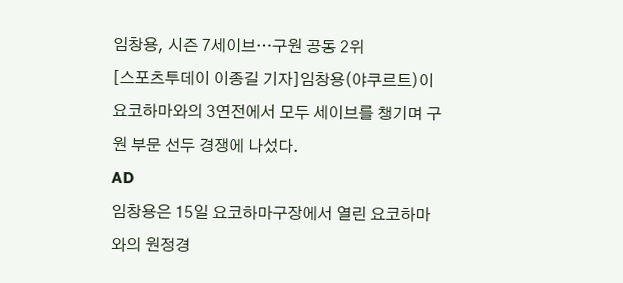임창용, 시즌 7세이브…구원 공동 2위
[스포츠투데이 이종길 기자]임창용(야쿠르트)이 요코하마와의 3연전에서 모두 세이브를 챙기며 구원 부문 선두 경쟁에 나섰다.
AD
임창용은 15일 요코하마구장에서 열린 요코하마와의 원정경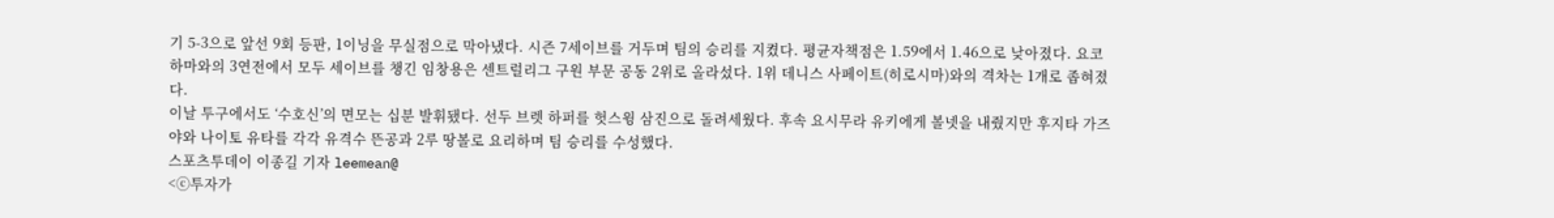기 5-3으로 앞선 9회 등판, 1이닝을 무실점으로 막아냈다. 시즌 7세이브를 거두며 팀의 승리를 지켰다. 평균자책점은 1.59에서 1.46으로 낮아졌다. 요코하마와의 3연전에서 모두 세이브를 챙긴 임창용은 센트럴리그 구원 부문 공동 2위로 올라섰다. 1위 데니스 사페이트(히로시마)와의 격차는 1개로 좁혀졌다.
이날 투구에서도 ‘수호신’의 면모는 십분 발휘됐다. 선두 브렛 하퍼를 헛스윙 삼진으로 돌려세웠다. 후속 요시무라 유키에게 볼넷을 내줬지만 후지타 가즈야와 나이토 유타를 각각 유격수 뜬공과 2루 땅볼로 요리하며 팀 승리를 수성했다.
스포츠투데이 이종길 기자 leemean@
<ⓒ투자가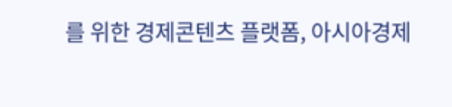를 위한 경제콘텐츠 플랫폼, 아시아경제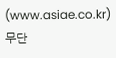(www.asiae.co.kr) 무단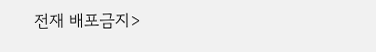전재 배포금지>